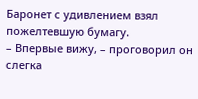Баронет с удивлением взял пожелтевшую бумагу.
– Впервые вижу, – проговорил он слегка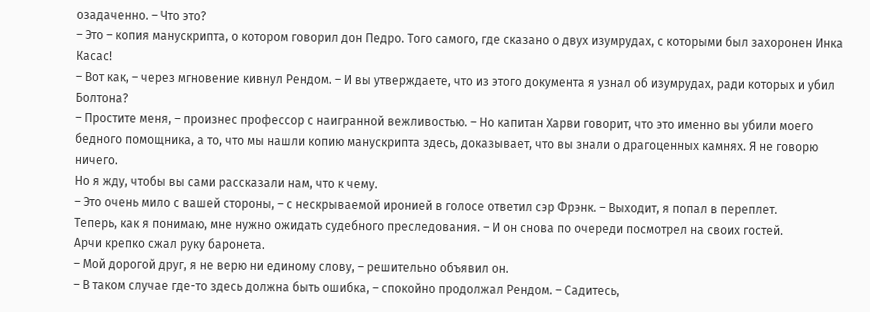озадаченно. – Что это?
– Это – копия манускрипта, о котором говорил дон Педро. Того самого, где сказано о двух изумрудах, с которыми был захоронен Инка Касас!
– Вот как, – через мгновение кивнул Рендом. – И вы утверждаете, что из этого документа я узнал об изумрудах, ради которых и убил Болтона?
– Простите меня, – произнес профессор с наигранной вежливостью. – Но капитан Харви говорит, что это именно вы убили моего бедного помощника, а то, что мы нашли копию манускрипта здесь, доказывает, что вы знали о драгоценных камнях. Я не говорю ничего.
Но я жду, чтобы вы сами рассказали нам, что к чему.
– Это очень мило с вашей стороны, – с нескрываемой иронией в голосе ответил сэр Фрэнк. – Выходит, я попал в переплет.
Теперь, как я понимаю, мне нужно ожидать судебного преследования. – И он снова по очереди посмотрел на своих гостей.
Арчи крепко сжал руку баронета.
– Мой дорогой друг, я не верю ни единому слову, – решительно объявил он.
– В таком случае где-то здесь должна быть ошибка, – спокойно продолжал Рендом. – Садитесь,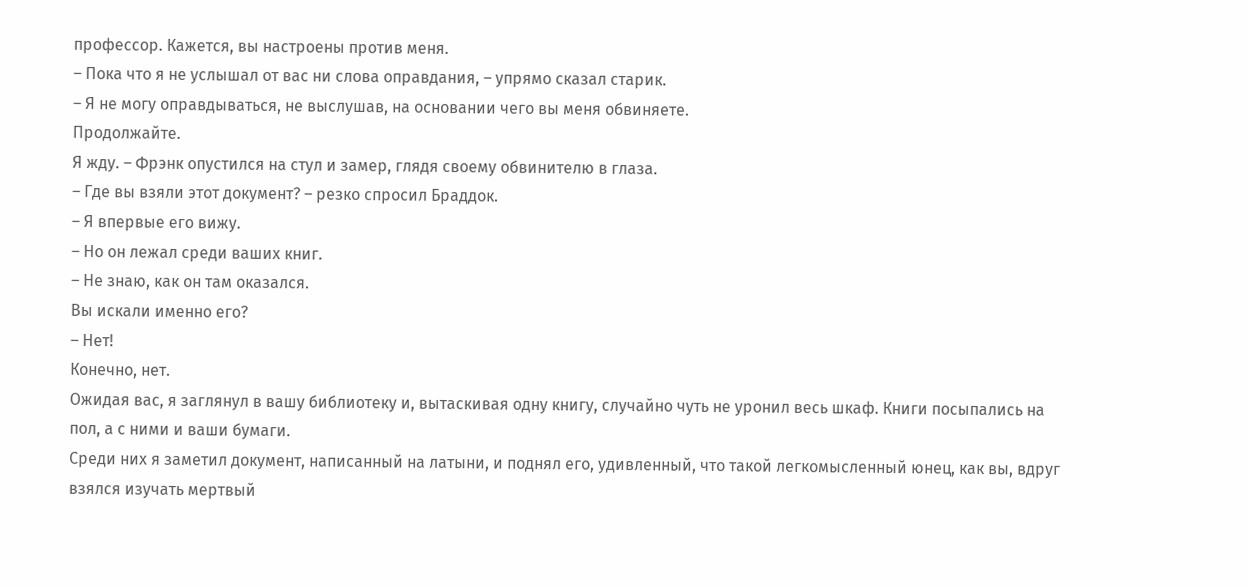профессор. Кажется, вы настроены против меня.
– Пока что я не услышал от вас ни слова оправдания, – упрямо сказал старик.
– Я не могу оправдываться, не выслушав, на основании чего вы меня обвиняете.
Продолжайте.
Я жду. – Фрэнк опустился на стул и замер, глядя своему обвинителю в глаза.
– Где вы взяли этот документ? – резко спросил Браддок.
– Я впервые его вижу.
– Но он лежал среди ваших книг.
– Не знаю, как он там оказался.
Вы искали именно его?
– Нет!
Конечно, нет.
Ожидая вас, я заглянул в вашу библиотеку и, вытаскивая одну книгу, случайно чуть не уронил весь шкаф. Книги посыпались на пол, а с ними и ваши бумаги.
Среди них я заметил документ, написанный на латыни, и поднял его, удивленный, что такой легкомысленный юнец, как вы, вдруг взялся изучать мертвый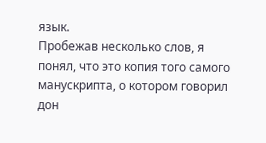язык.
Пробежав несколько слов, я понял, что это копия того самого манускрипта, о котором говорил дон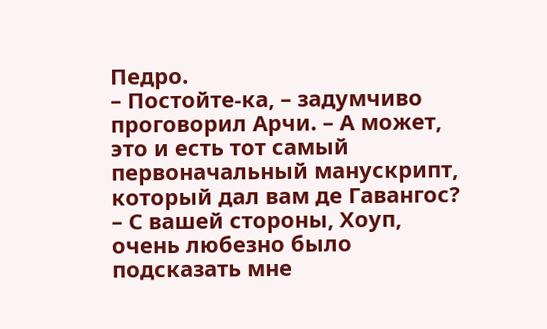Педро.
– Постойте-ка, – задумчиво проговорил Арчи. – А может, это и есть тот самый первоначальный манускрипт, который дал вам де Гавангос?
– С вашей стороны, Хоуп, очень любезно было подсказать мне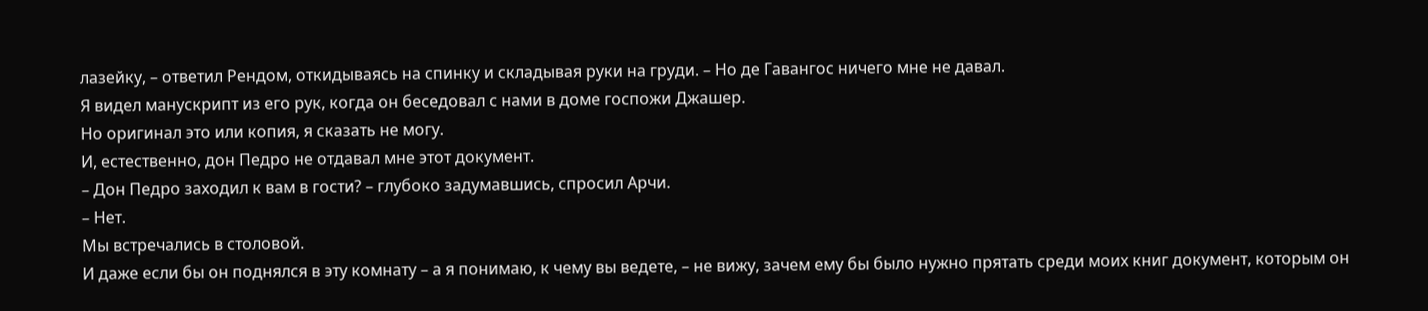лазейку, – ответил Рендом, откидываясь на спинку и складывая руки на груди. – Но де Гавангос ничего мне не давал.
Я видел манускрипт из его рук, когда он беседовал с нами в доме госпожи Джашер.
Но оригинал это или копия, я сказать не могу.
И, естественно, дон Педро не отдавал мне этот документ.
– Дон Педро заходил к вам в гости? – глубоко задумавшись, спросил Арчи.
– Нет.
Мы встречались в столовой.
И даже если бы он поднялся в эту комнату – а я понимаю, к чему вы ведете, – не вижу, зачем ему бы было нужно прятать среди моих книг документ, которым он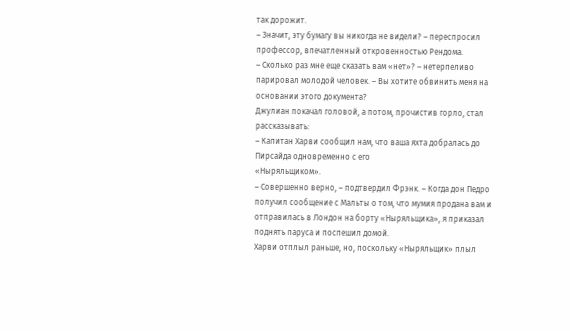так дорожит.
– Значит, эту бумагу вы никогда не видели? – переспросил профессор, впечатленный откровенностью Рендома.
– Сколько раз мне еще сказать вам «нет»? – нетерпеливо парировал молодой человек. – Вы хотите обвинить меня на основании этого документа?
Джулиан покачал головой, а потом, прочистив горло, стал рассказывать:
– Капитан Харви сообщил нам, что ваша яхта добралась до Пирсайда одновременно с его
«Ныряльщиком».
– Совершенно верно, – подтвердил Фрэнк. – Когда дон Педро получил сообщение с Мальты о том, что мумия продана вам и отправилась в Лондон на борту «Ныряльщика», я приказал поднять паруса и поспешил домой.
Харви отплыл раньше, но, поскольку «Ныряльщик» плыл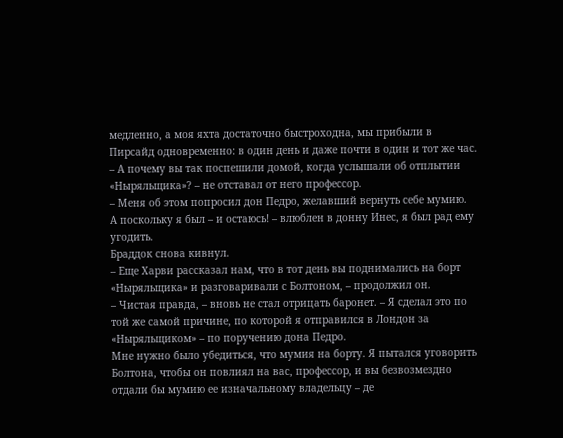медленно, а моя яхта достаточно быстроходна, мы прибыли в Пирсайд одновременно: в один день и даже почти в один и тот же час.
– А почему вы так поспешили домой, когда услышали об отплытии «Ныряльщика»? – не отставал от него профессор.
– Меня об этом попросил дон Педро, желавший вернуть себе мумию.
А поскольку я был – и остаюсь! – влюблен в донну Инес, я был рад ему угодить.
Браддок снова кивнул.
– Еще Харви рассказал нам, что в тот день вы поднимались на борт «Ныряльщика» и разговаривали с Болтоном, – продолжил он.
– Чистая правда, – вновь не стал отрицать баронет. – Я сделал это по той же самой причине, по которой я отправился в Лондон за «Ныряльщиком» – по поручению дона Педро.
Мне нужно было убедиться, что мумия на борту. Я пытался уговорить Болтона, чтобы он повлиял на вас, профессор, и вы безвозмездно отдали бы мумию ее изначальному владельцу – де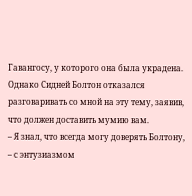Гавангосу, у которого она была украдена.
Однако Сидней Болтон отказался разговаривать со мной на эту тему, заявив, что должен доставить мумию вам.
– Я знал, что всегда могу доверять Болтону, – с энтузиазмом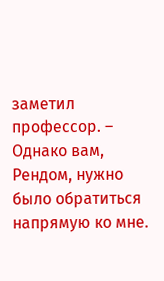заметил профессор. – Однако вам, Рендом, нужно было обратиться напрямую ко мне.